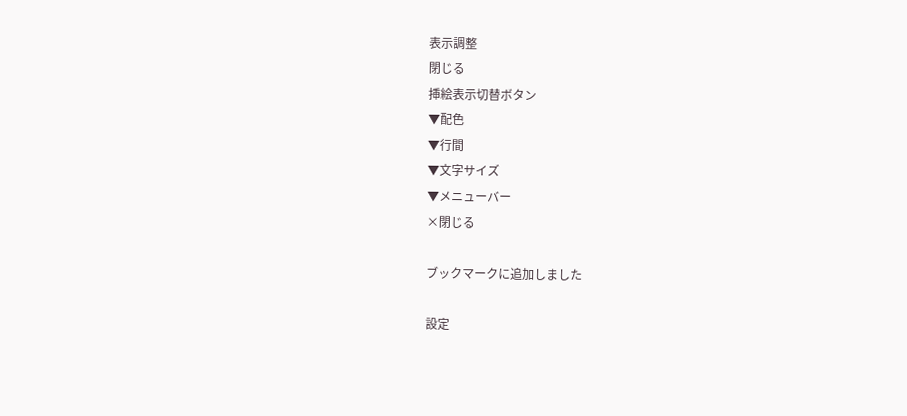表示調整
閉じる
挿絵表示切替ボタン
▼配色
▼行間
▼文字サイズ
▼メニューバー
×閉じる

ブックマークに追加しました

設定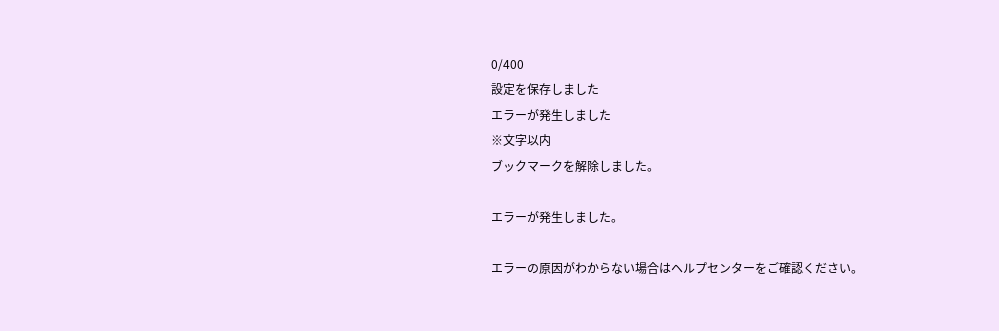0/400
設定を保存しました
エラーが発生しました
※文字以内
ブックマークを解除しました。

エラーが発生しました。

エラーの原因がわからない場合はヘルプセンターをご確認ください。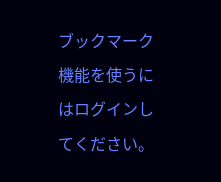ブックマーク機能を使うにはログインしてください。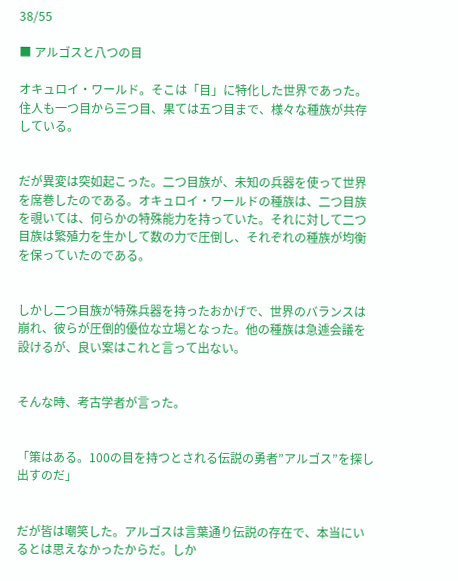38/55

■ アルゴスと八つの目

オキュロイ・ワールド。そこは「目」に特化した世界であった。住人も一つ目から三つ目、果ては五つ目まで、様々な種族が共存している。


だが異変は突如起こった。二つ目族が、未知の兵器を使って世界を席巻したのである。オキュロイ・ワールドの種族は、二つ目族を覗いては、何らかの特殊能力を持っていた。それに対して二つ目族は繁殖力を生かして数の力で圧倒し、それぞれの種族が均衡を保っていたのである。


しかし二つ目族が特殊兵器を持ったおかげで、世界のバランスは崩れ、彼らが圧倒的優位な立場となった。他の種族は急遽会議を設けるが、良い案はこれと言って出ない。


そんな時、考古学者が言った。


「策はある。100の目を持つとされる伝説の勇者”アルゴス”を探し出すのだ」


だが皆は嘲笑した。アルゴスは言葉通り伝説の存在で、本当にいるとは思えなかったからだ。しか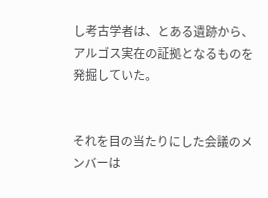し考古学者は、とある遺跡から、アルゴス実在の証拠となるものを発掘していた。


それを目の当たりにした会議のメンバーは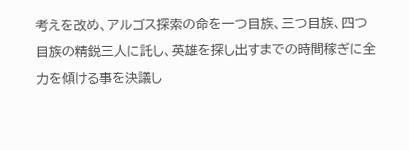考えを改め、アルゴス探索の命を一つ目族、三つ目族、四つ目族の精鋭三人に託し、英雄を探し出すまでの時間稼ぎに全力を傾ける事を決議し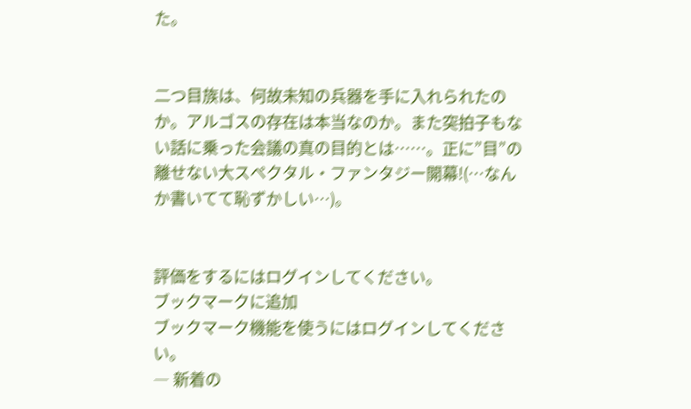た。


二つ目族は、何故未知の兵器を手に入れられたのか。アルゴスの存在は本当なのか。また突拍子もない話に乗った会議の真の目的とは……。正に”目”の離せない大スペクタル・ファンタジー開幕!(…なんか書いてて恥ずかしい…)。


評価をするにはログインしてください。
ブックマークに追加
ブックマーク機能を使うにはログインしてください。
― 新着の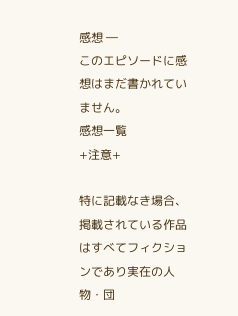感想 ―
このエピソードに感想はまだ書かれていません。
感想一覧
+注意+

特に記載なき場合、掲載されている作品はすべてフィクションであり実在の人物・団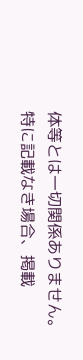体等とは一切関係ありません。
特に記載なき場合、掲載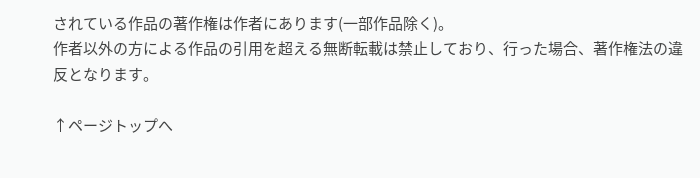されている作品の著作権は作者にあります(一部作品除く)。
作者以外の方による作品の引用を超える無断転載は禁止しており、行った場合、著作権法の違反となります。

↑ページトップへ